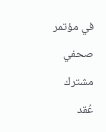في مؤتمر صحفي مشترك عُقد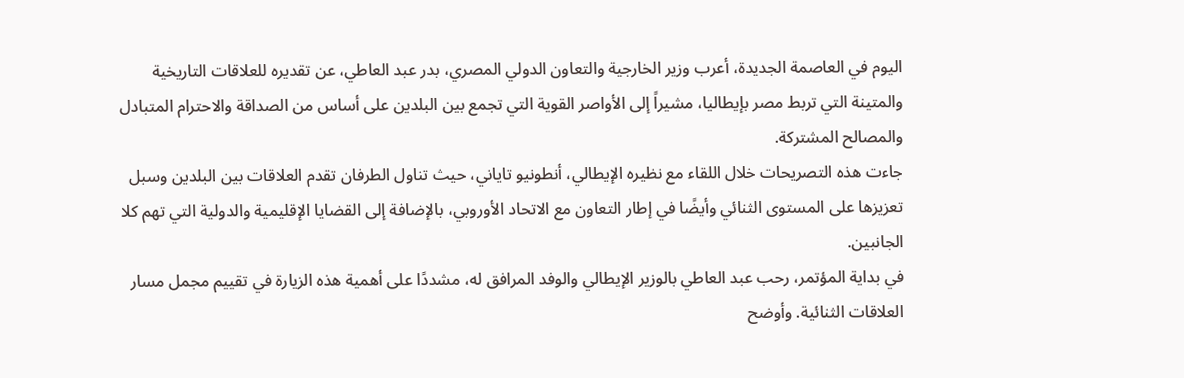اليوم في العاصمة الجديدة، أعرب وزير الخارجية والتعاون الدولي المصري، بدر عبد العاطي، عن تقديره للعلاقات التاريخية والمتينة التي تربط مصر بإيطاليا، مشيراً إلى الأواصر القوية التي تجمع بين البلدين على أساس من الصداقة والاحترام المتبادل والمصالح المشتركة.
جاءت هذه التصريحات خلال اللقاء مع نظيره الإيطالي، أنطونيو تاياني، حيث تناول الطرفان تقدم العلاقات بين البلدين وسبل تعزيزها على المستوى الثنائي وأيضًا في إطار التعاون مع الاتحاد الأوروبي، بالإضافة إلى القضايا الإقليمية والدولية التي تهم كلا الجانبين.
في بداية المؤتمر، رحب عبد العاطي بالوزير الإيطالي والوفد المرافق له، مشددًا على أهمية هذه الزيارة في تقييم مجمل مسار العلاقات الثنائية. وأوضح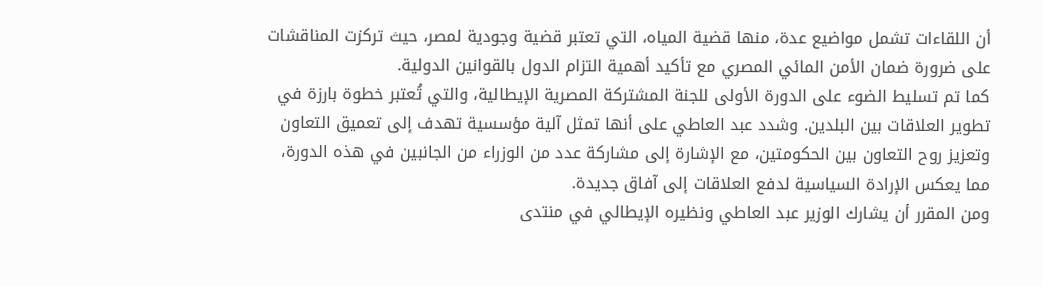أن اللقاءات تشمل مواضيع عدة، منها قضية المياه، التي تعتبر قضية وجودية لمصر، حيث تركزت المناقشات على ضرورة ضمان الأمن المائي المصري مع تأكيد أهمية التزام الدول بالقوانين الدولية.
كما تم تسليط الضوء على الدورة الأولى للجنة المشتركة المصرية الإيطالية، والتي تُعتبر خطوة بارزة في تطوير العلاقات بين البلدين. وشدد عبد العاطي على أنها تمثل آلية مؤسسية تهدف إلى تعميق التعاون وتعزيز روح التعاون بين الحكومتين، مع الإشارة إلى مشاركة عدد من الوزراء من الجانبين في هذه الدورة، مما يعكس الإرادة السياسية لدفع العلاقات إلى آفاق جديدة.
ومن المقرر أن يشارك الوزير عبد العاطي ونظيره الإيطالي في منتدى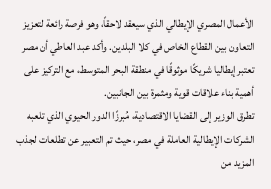الأعمال المصري الإيطالي الذي سيعقد لاحقاً، وهو فرصة رائعة لتعزيز التعاون بين القطاع الخاص في كلا البلدين. وأكد عبد العاطي أن مصر تعتبر إيطاليا شريكًا موثوقًا في منطقة البحر المتوسط، مع التركيز على أهمية بناء علاقات قوية ومثمرة بين الجانبين.
تطرق الوزير إلى القضايا الاقتصادية، مُبرزًا الدور الحيوي الذي تلعبه الشركات الإيطالية العاملة في مصر، حيث تم التعبير عن تطلعات لجذب المزيد من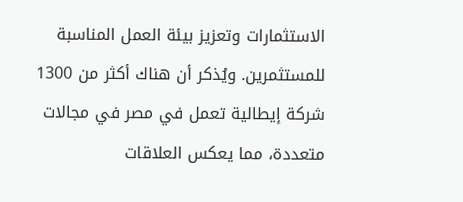الاستثمارات وتعزيز بيئة العمل المناسبة للمستثمرين. ويُذكر أن هناك أكثر من 1300 شركة إيطالية تعمل في مصر في مجالات متعددة، مما يعكس العلاقات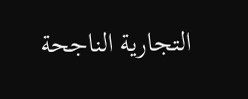التجارية الناجحة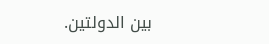بين الدولتين.